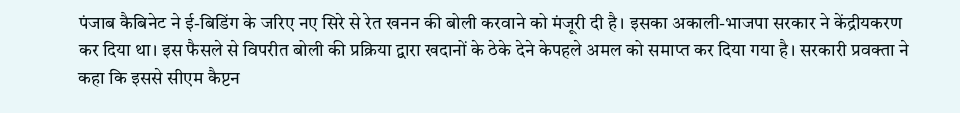पंजाब कैबिनेट ने ई-बिडिंग के जरिए नए सिरे से रेत खनन की बोली करवाने को मंजूरी दी है। इसका अकाली-भाजपा सरकार ने केंद्रीयकरण कर दिया था। इस फैसले से विपरीत बोली की प्रक्रिया द्वारा खदानों के ठेके देने केपहले अमल को समाप्त कर दिया गया है। सरकारी प्रवक्ता ने कहा कि इससे सीएम कैप्टन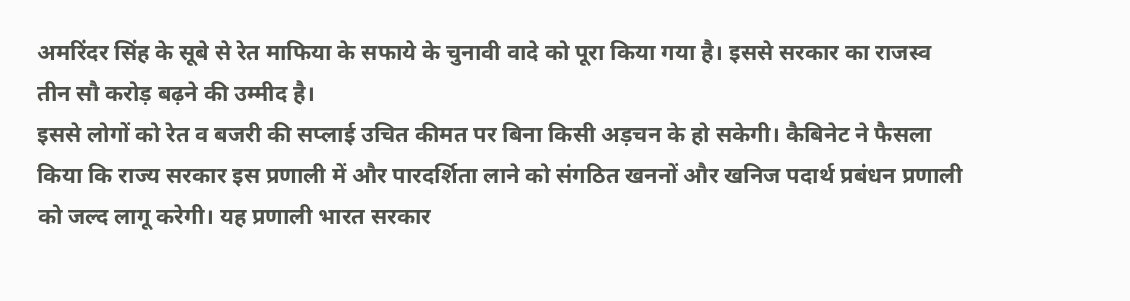अमरिंदर सिंह के सूबे से रेत माफिया के सफाये के चुनावी वादे को पूरा किया गया है। इससे सरकार का राजस्व तीन सौ करोड़ बढ़ने की उम्मीद है।
इससे लोगों को रेत व बजरी की सप्लाई उचित कीमत पर बिना किसी अड़चन के हो सकेगी। कैबिनेट ने फैसला किया कि राज्य सरकार इस प्रणाली में और पारदर्शिता लाने को संगठित खननों और खनिज पदार्थ प्रबंधन प्रणाली को जल्द लागू करेगी। यह प्रणाली भारत सरकार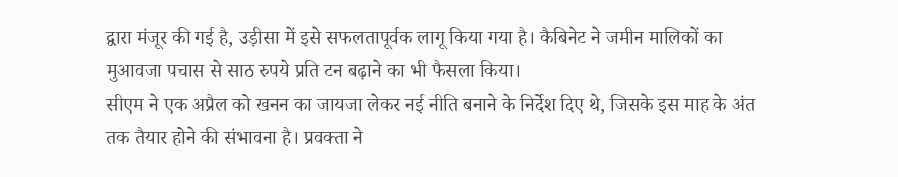द्वारा मंजूर की गई है, उड़ीसा में इसे सफलतापूर्वक लागू किया गया है। कैबिनेट ने जमीन मालिकों का मुआवजा पचास से साठ रुपये प्रति टन बढ़ाने का भी फैसला किया।
सीएम ने एक अप्रैल को खनन का जायजा लेकर नई नीति बनाने के निर्देश दिए थे, जिसके इस माह के अंत तक तैयार होने की संभावना है। प्रवक्ता ने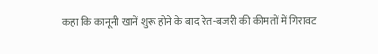कहा कि कानूनी खानें शुरू होने के बाद रेत-बजरी की कीमतों में गिरावट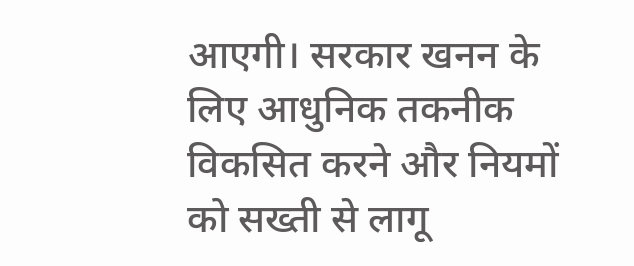आएगी। सरकार खनन के लिए आधुनिक तकनीक विकसित करने और नियमों को सख्ती से लागू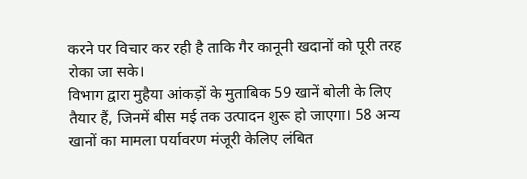करने पर विचार कर रही है ताकि गैर कानूनी खदानों को पूरी तरह रोका जा सके।
विभाग द्वारा मुहैया आंकड़ों के मुताबिक 59 खानें बोली के लिए तैयार हैं, जिनमें बीस मई तक उत्पादन शुरू हो जाएगा। 58 अन्य खानों का मामला पर्यावरण मंजूरी केलिए लंबित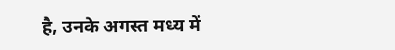है, उनके अगस्त मध्य में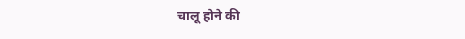चालू होने की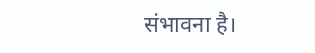संभावना है।